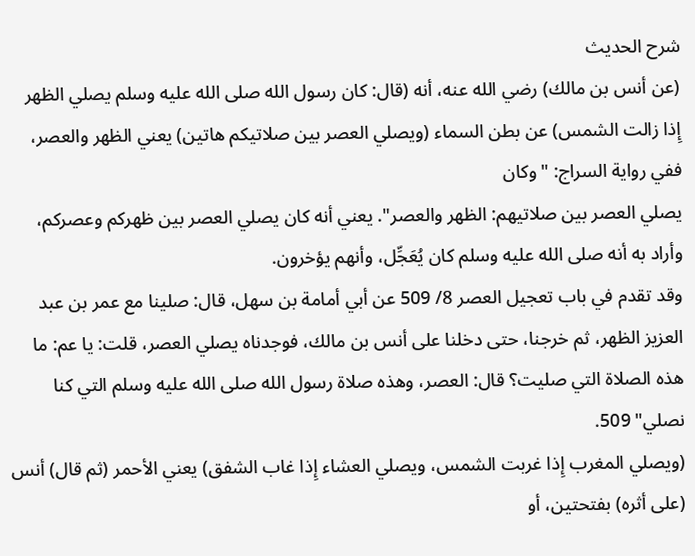شرح الحديث
(عن أنس بن مالك) رضي الله عنه، أنه (قال: كان رسول الله صلى الله عليه وسلم يصلي الظهر إِذا زالت الشمس) عن بطن السماء (ويصلي العصر بين صلاتيكم هاتين) يعني الظهر والعصر، ففي رواية السراج: "وكان
يصلي العصر بين صلاتيهم: الظهر والعصر". يعني أنه كان يصلي العصر بين ظهركم وعصركم، وأراد به أنه صلى الله عليه وسلم كان يُعَجِّل، وأنهم يؤخرون.
وقد تقدم في باب تعجيل العصر 8/ 509 عن أبي أمامة بن سهل، قال: صلينا مع عمر بن عبد العزيز الظهر، ثم خرجنا، حتى دخلنا على أنس بن مالك، فوجدناه يصلي العصر، قلت: يا عم: ما هذه الصلاة التي صليت؟ قال: العصر، وهذه صلاة رسول الله صلى الله عليه وسلم التي كنا نصلي" 509.
(ويصلي المغرب إِذا غربت الشمس، ويصلي العشاء إِذا غاب الشفق) يعني الأحمر (ثم قال) أنس (على أثره) بفتحتين، أو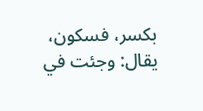بكسر، فسكون، يقال: وجئت في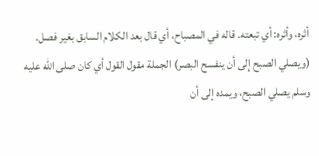أثره، وأثره: أي تبعته. قاله في المصباح، أي قال بعد الكلام السابق بغير فصل.
(ويصلي الصبح إِلى أن ينفسح البصر) الجملة مقول القول أي كان صلى الله عليه وسلم يصلي الصبح، ويمده إلى أن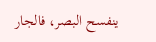ينفسح البصر، فالجار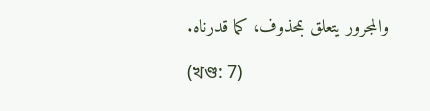والمجرور يتعلق بمحذوف، كما قدرناه.

(খণ্ড: 7)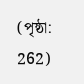(পৃষ্ঠা: 262)